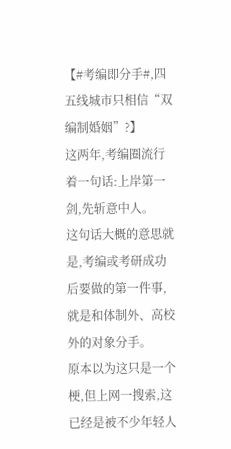【#考编即分手#,四五线城市只相信“双编制婚姻”?】
这两年,考编圈流行着一句话:上岸第一剑,先斩意中人。
这句话大概的意思就是,考编或考研成功后要做的第一件事,就是和体制外、高校外的对象分手。
原本以为这只是一个梗,但上网一搜索,这已经是被不少年轻人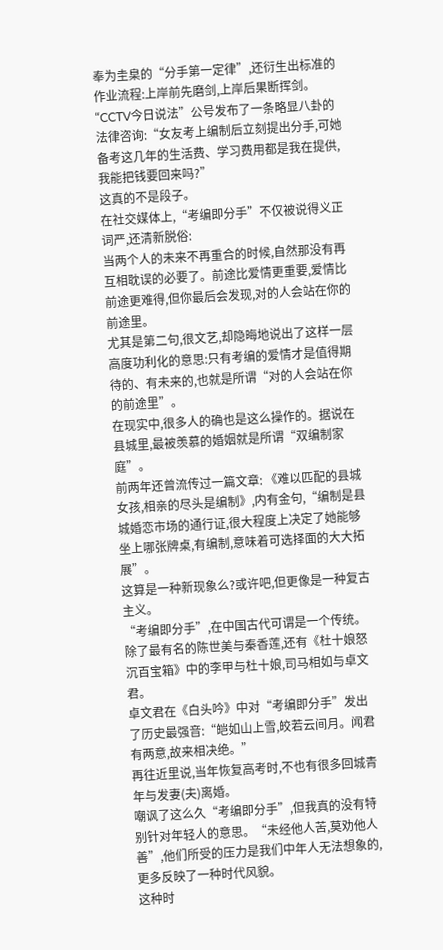奉为圭臬的“分手第一定律”,还衍生出标准的作业流程:上岸前先磨剑,上岸后果断挥剑。
“CCTV今日说法”公号发布了一条略显八卦的法律咨询:“女友考上编制后立刻提出分手,可她备考这几年的生活费、学习费用都是我在提供,我能把钱要回来吗?”
这真的不是段子。
在社交媒体上,“考编即分手”不仅被说得义正词严,还清新脱俗:
当两个人的未来不再重合的时候,自然那没有再互相耽误的必要了。前途比爱情更重要,爱情比前途更难得,但你最后会发现,对的人会站在你的前途里。
尤其是第二句,很文艺,却隐晦地说出了这样一层高度功利化的意思:只有考编的爱情才是值得期待的、有未来的,也就是所谓“对的人会站在你的前途里”。
在现实中,很多人的确也是这么操作的。据说在县城里,最被羡慕的婚姻就是所谓“双编制家庭”。
前两年还曾流传过一篇文章: 《难以匹配的县城女孩,相亲的尽头是编制》,内有金句,“编制是县城婚恋市场的通行证,很大程度上决定了她能够坐上哪张牌桌,有编制,意味着可选择面的大大拓展”。
这算是一种新现象么?或许吧,但更像是一种复古主义。
“考编即分手”,在中国古代可谓是一个传统。除了最有名的陈世美与秦香莲,还有《杜十娘怒沉百宝箱》中的李甲与杜十娘,司马相如与卓文君。
卓文君在《白头吟》中对“考编即分手”发出了历史最强音:“皑如山上雪,皎若云间月。闻君有两意,故来相决绝。”
再往近里说,当年恢复高考时,不也有很多回城青年与发妻(夫)离婚。
嘲讽了这么久“考编即分手”,但我真的没有特别针对年轻人的意思。“未经他人苦,莫劝他人善”,他们所受的压力是我们中年人无法想象的,更多反映了一种时代风貌。
这种时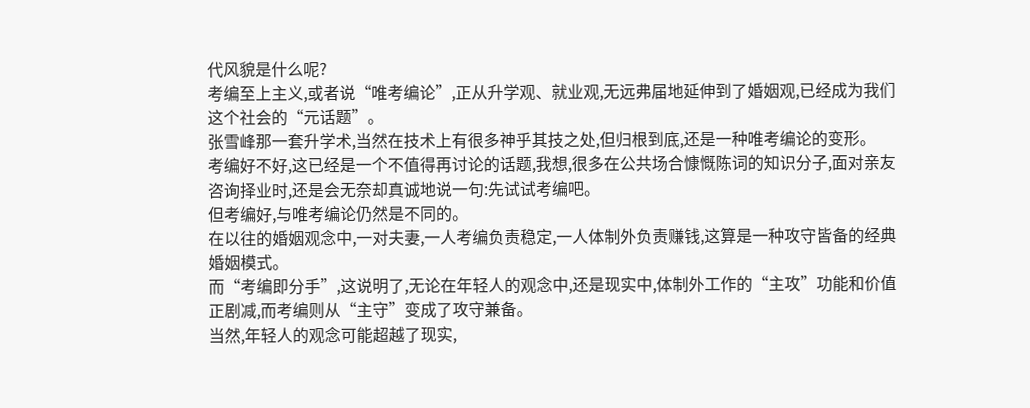代风貌是什么呢?
考编至上主义,或者说“唯考编论”,正从升学观、就业观,无远弗届地延伸到了婚姻观,已经成为我们这个社会的“元话题”。
张雪峰那一套升学术,当然在技术上有很多神乎其技之处,但归根到底,还是一种唯考编论的变形。
考编好不好,这已经是一个不值得再讨论的话题,我想,很多在公共场合慷慨陈词的知识分子,面对亲友咨询择业时,还是会无奈却真诚地说一句:先试试考编吧。
但考编好,与唯考编论仍然是不同的。
在以往的婚姻观念中,一对夫妻,一人考编负责稳定,一人体制外负责赚钱,这算是一种攻守皆备的经典婚姻模式。
而“考编即分手”,这说明了,无论在年轻人的观念中,还是现实中,体制外工作的“主攻”功能和价值正剧减,而考编则从“主守”变成了攻守兼备。
当然,年轻人的观念可能超越了现实,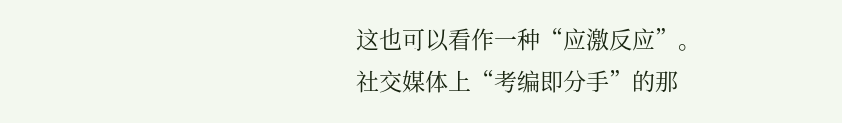这也可以看作一种“应激反应”。
社交媒体上“考编即分手”的那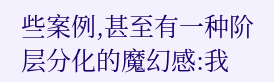些案例,甚至有一种阶层分化的魔幻感:我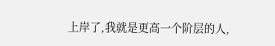上岸了,我就是更高一个阶层的人,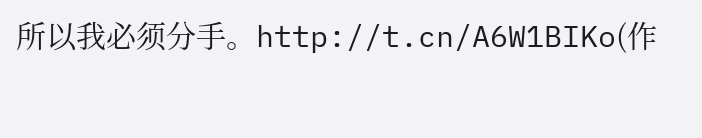所以我必须分手。http://t.cn/A6W1BIKo(作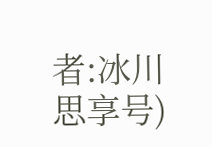者:冰川思享号)